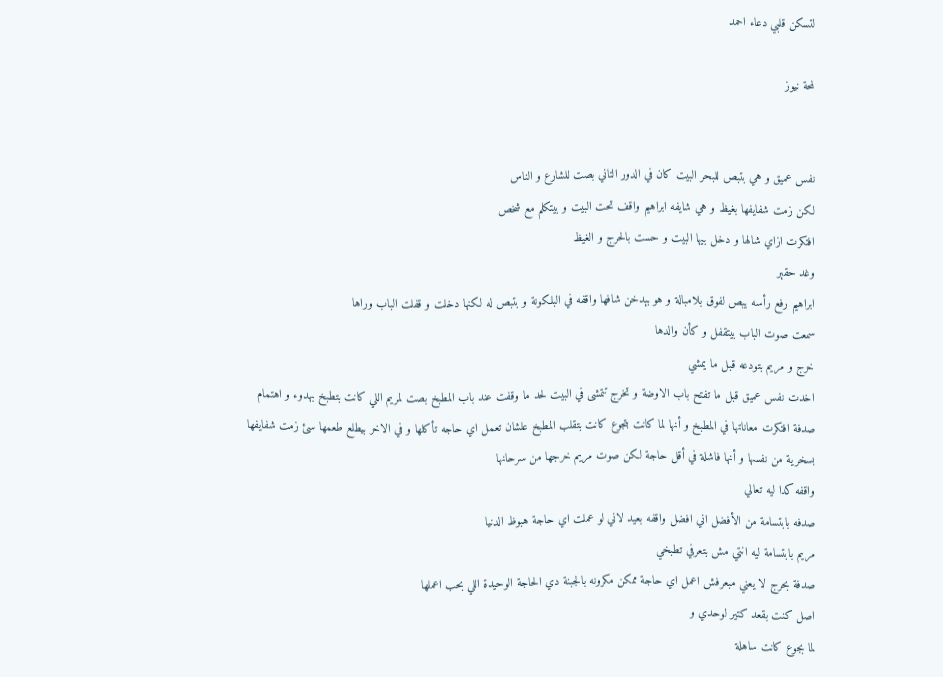لتسكن قلبي دعاء احمد

لمحة نيوز


نفس عميق و هي بتبص للبحر البيت كان في الدور التاني بصت للشارع و الناس
لكن زمت شفايفها بغيظ و هي شايفه ابراهيم واقف تحت البيت و بيتكلم مع شخص
افتكرت ازاي شالها و دخل بيها البيت و حست بالحرج و الغيظ
وغد حقېر
ابراهيم رفع رأسه يبص لفوق بلامبالة و هو بېدخن شافها واقفه في البلكونة و بتبص له لكنها دخلت و قفلت الباب وراها
سمعت صوت الباب بيتقفل و كأن والدها
خرج و مريم بتودعه قبل ما يمشي
اخدت نفس عميق قبل ما تفتح باب الاوضة و تخرج تتمشى في البيت لحد ما وقفت عند باب المطبخ بصت لمريم اللي كانت بتطبخ بهدوء و اهتمام
صدفة افتكرت معاناتها في المطبخ و أنها لما كانت بتجوع كانت بتقلب المطبخ علشان تعمل اي حاجه تأكلها و في الاخر بيطلع طعمها سئ زمت شفايفها بسخرية من نفسها و أنها فاشلة في أقل حاجة لكن صوت مريم خرجها من سرحانها
واقفه كدا ليه تعالي
صدفه بابتسامة من الأفضل اني افضل واقفه بعيد لاني لو عملت اي حاجة هبوظ الدنيا
مريم بابتسامة ليه انتي مش بتعرفي تطبخي
صدفة بحرج لا يعني مبعرفش اعمل اي حاجة ممكن مكرونه بالجبنة دي الحاجة الوحيدة اللي بحب اعملها
اصل كنت بقعد كتير لوحدي و
لما بجوع كانت ساهلة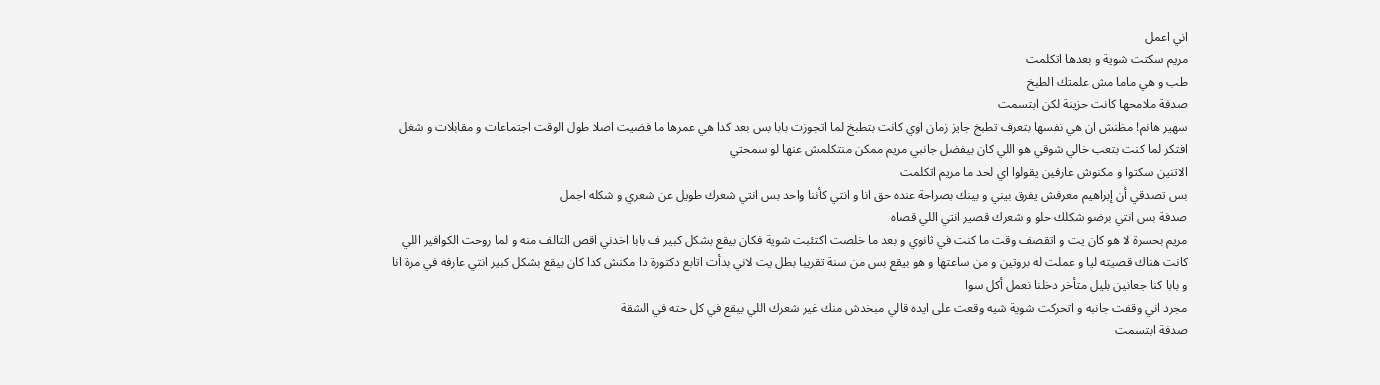اني اعمل
مريم سكتت شوية و بعدها اتكلمت
طب و هي ماما مش علمتك الطبخ
صدفة ملامحها كانت حزينة لكن ابتسمت
سهير هانم! مظنش ان هي نفسها بتعرف تطبخ جايز زمان اوي كانت بتطبخ لما اتجوزت بابا بس بعد كدا هي عمرها ما فضيت اصلا طول الوقت اجتماعات و مقابلات و شغل افتكر لما كنت بتعب خالي شوقي هو اللي كان بيفضل جانبي مريم ممكن منتكلمش عنها لو سمحتي
الاتنين سكتوا و مكنوش عارفين يقولوا اي لحد ما مريم اتكلمت
بس تصدقي أن إبراهيم معرفش يفرق بيني و بينك بصراحة عنده حق انا و انتي كأننا واحد بس انتي شعرك طويل عن شعري و شكله اجمل
صدفة بس انتي برضو شكلك حلو و شعرك قصير انتي اللي قصاه
مريم بحسرة لا هو كان يت و اتقصف وقت ما كنت في ثانوي و بعد ما خلصت اكتئبت شوية فكان بيقع بشكل كبير ف بابا اخدني اقص التالف منه و لما روحت الكوافير اللي كانت هناك قصيته ليا و عملت له بروتين و من ساعتها و هو بيقع بس من سنة تقريبا بطل يت لاني بدأت اتابع دكتورة دا مكنش كدا كان بيقع بشكل كبير انتي عارفه في مرة انا و بابا كنا جعانين بليل متأخر دخلنا نعمل أكل سوا
مجرد اني وقفت جانبه و اتحركت شوية شيه وقعت على ايده قالي مبخدش منك غير شعرك اللي بيقع في كل حته في الشقة
صدفة ابتسمت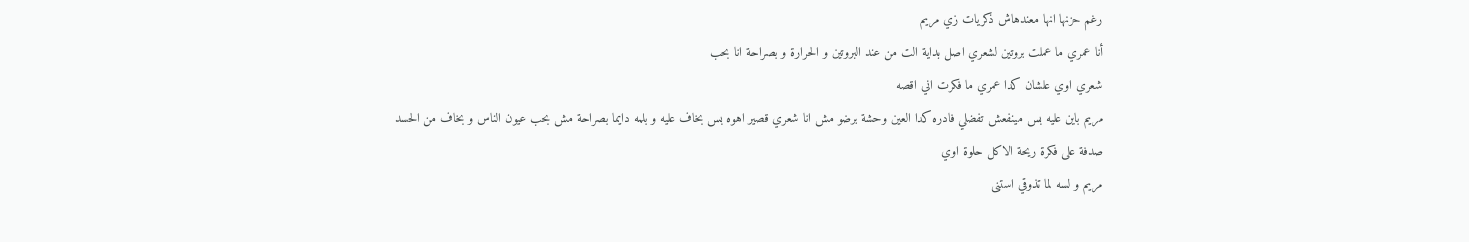رغم حزنها انها معندهاش ذكريات زي مريم
أنا عمري ما عملت بروتين لشعري اصل بداية الت من عند البروتين و الحرارة و بصراحة انا بحب
شعري اوي علشان كدا عمري ما فكرت اني اقصه
مريم باين عليه بس مينفعش تفضلي فادره كدا العين وحشة برضو مش انا شعري قصير اهوه بس بخاف عليه و بلمه دايما بصراحة مش بحب عيون الناس و بخاف من الحسد
صدفة على فكرة ريحة الاكل حلوة اوي
مريم و لسه لما تذوقي استنى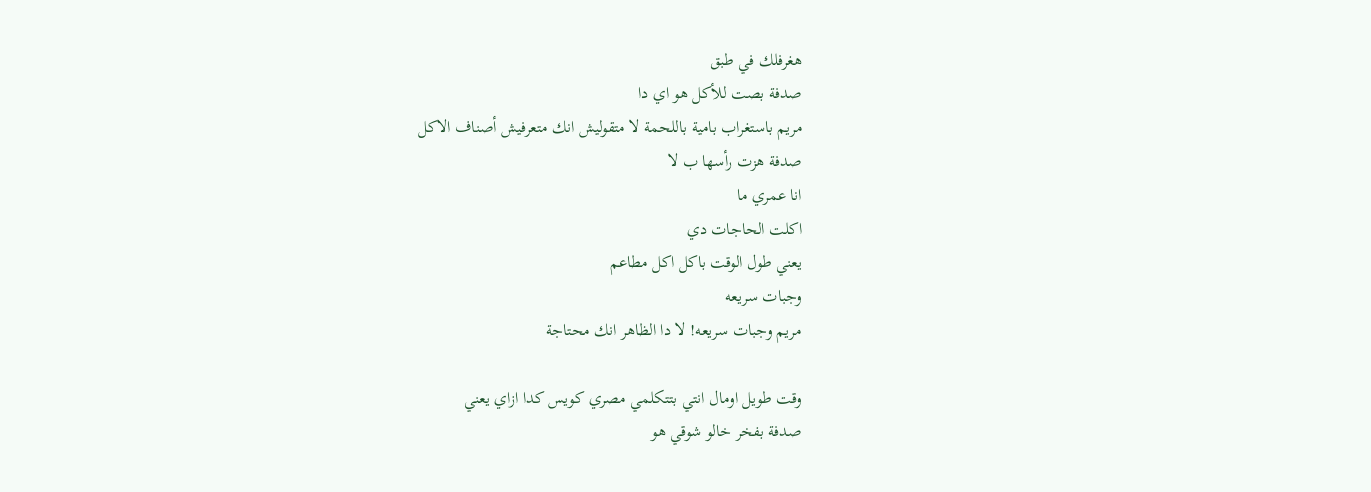هغرفلك في طبق
صدفة بصت للأكل هو اي دا
مريم باستغراب بامية باللحمة لا متقوليش انك متعرفيش أصناف الاكل
صدفة هزت رأسها ب لا
انا عمري ما
اكلت الحاجات دي
يعني طول الوقت باكل اكل مطاعم
وجبات سريعه
مريم وجبات سريعه! لا دا الظاهر انك محتاجة

وقت طويل اومال انتي بتتكلمي مصري كويس كدا ازاي يعني
صدفة بفخر خالو شوقي هو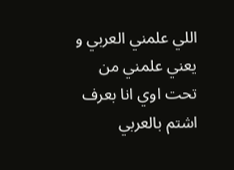اللي علمني العربي و يعني علمني من تحت اوي انا بعرف اشتم بالعربي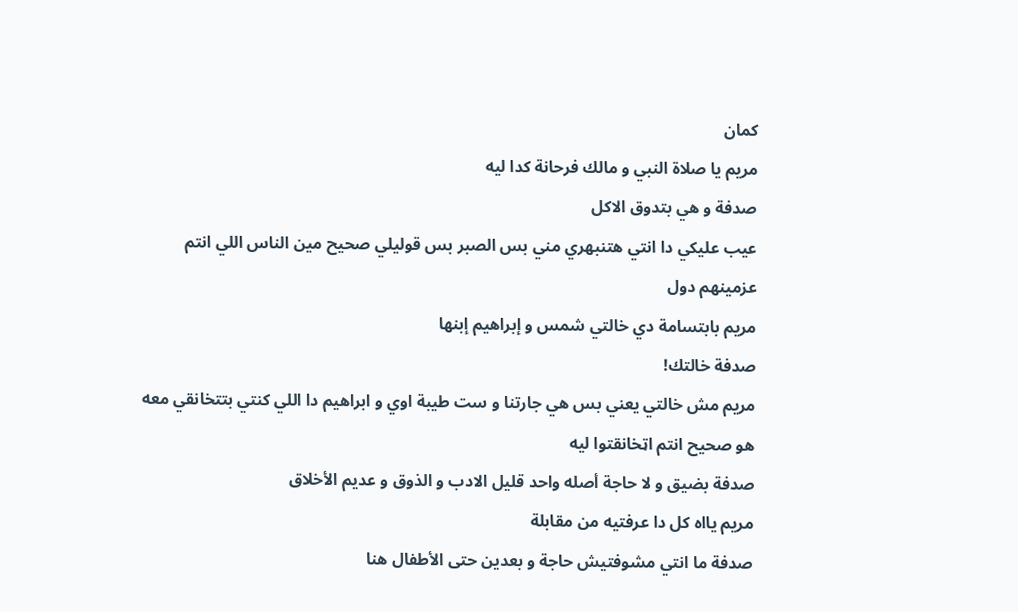كمان
مريم يا صلاة النبي و مالك فرحانة كدا ليه
صدفة و هي بتدوق الاكل
عيب عليكي دا انتي هتنبهري مني بس الصبر بس قوليلي صحيح مين الناس اللي انتم عزمينهم دول
مريم بابتسامة دي خالتي شمس و إبراهيم إبنها
صدفة خالتك!
مريم مش خالتي يعني بس هي جارتنا و ست طيبة اوي و ابراهيم دا اللي كنتي بتتخانقي معه هو صحيح انتم اټخانقتوا ليه
صدفة بضيق و لا حاجة أصله واحد قليل الادب و الذوق و عديم الأخلاق
مريم يااه كل دا عرفتيه من مقابلة
صدفة ما انتي مشوفتيش حاجة و بعدين حتى الأطفال هنا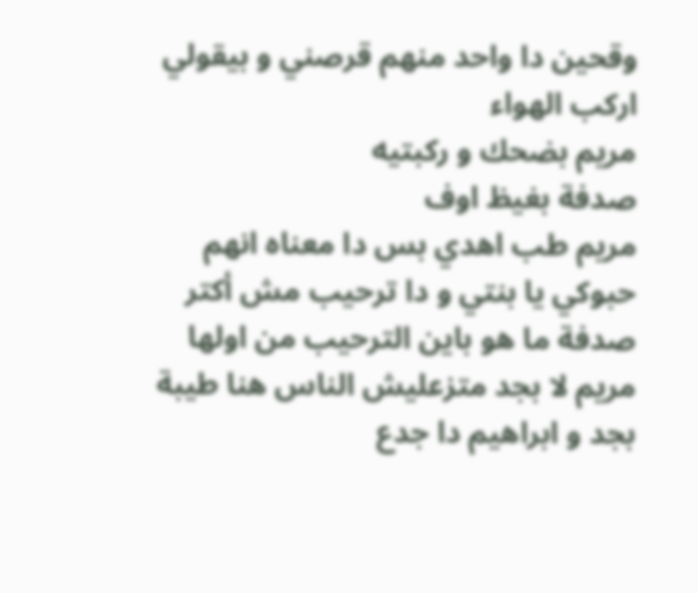وقحين دا واحد منهم قرصني و بيقولي اركب الهواء
مريم بضحك و ركبتيه
صدفة بغيظ اوف
مريم طب اهدي بس دا معناه انهم حبوكي يا بنتي و دا ترحيب مش أكتر
صدفة ما هو باين الترحيب من اولها
مريم لا بجد متزعليش الناس هنا طيبة بجد و ابراهيم دا جدع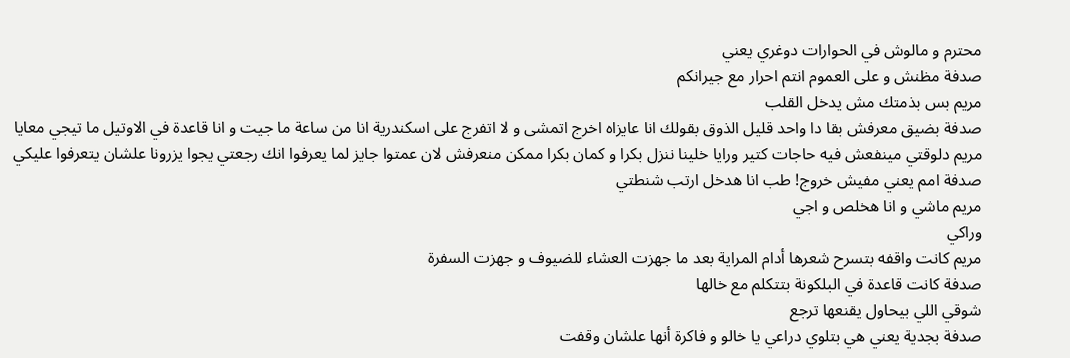محترم و مالوش في الحوارات دوغري يعني
صدفة مظنش و على العموم انتم احرار مع جيرانكم
مريم بس بذمتك مش يدخل القلب
صدفة بضيق معرفش بقا دا واحد قليل الذوق بقولك انا عايزاه اخرج اتمشى و لا اتفرج على اسكندرية انا من ساعة ما جيت و انا قاعدة في الاوتيل ما تيجي معايا
مريم دلوقتي مينفعش فيه حاجات كتير ورايا خلينا ننزل بكرا و كمان بكرا ممكن منعرفش لان عمتوا جايز لما يعرفوا انك رجعتي يجوا يزرونا علشان يتعرفوا عليكي
صدفة امم يعني مفيش خروج! طب انا هدخل ارتب شنطتي
مريم ماشي و انا هخلص و اجي
وراكي
مريم كانت واقفه بتسرح شعرها أدام المراية بعد ما جهزت العشاء للضيوف و جهزت السفرة
صدفة كانت قاعدة في البلكونة بتتكلم مع خالها
شوقي اللي بيحاول يقنعها ترجع
صدفة بجدية يعني هي بتلوي دراعي يا خالو و فاكرة أنها علشان وقفت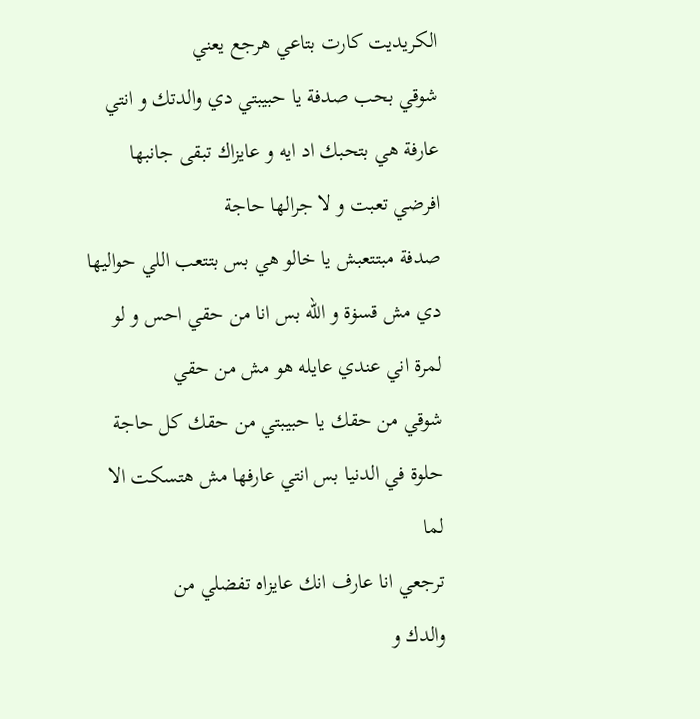الكريديت كارت بتاعي هرجع يعني
شوقي بحب صدفة يا حبيبتي دي والدتك و انتي عارفة هي بتحبك اد ايه و عايزاك تبقى جانبها افرضي تعبت و لا جرالها حاجة
صدفة مبتتعبش يا خالو هي بس بتتعب اللي حواليها دي مش قسۏة و الله بس انا من حقي احس و لو لمرة اني عندي عايله هو مش من حقي
شوقي من حقك يا حبيبتي من حقك كل حاجة حلوة في الدنيا بس انتي عارفها مش هتسكت الا لما
ترجعي انا عارف انك عايزاه تفضلي من
والدك و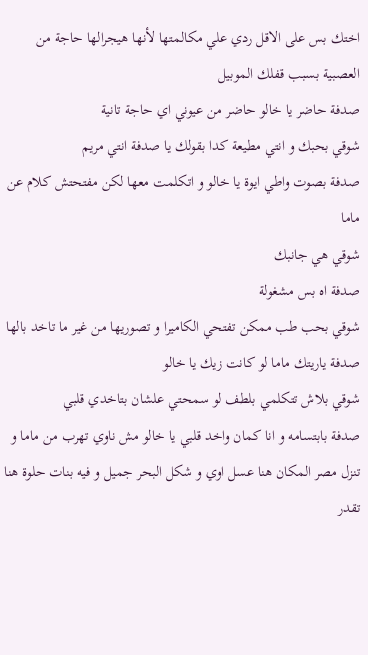اختك بس على الاقل ردي علي مكالمتها لأنها هيجرالها حاجة من العصبية بسبب قفلك الموبيل
صدفة حاضر يا خالو حاضر من عيوني اي حاجة تانية
شوقي بحبك و انتي مطيعة كدا بقولك يا صدفة انتي مريم
صدفة بصوت واطي ايوة يا خالو و اتكلمت معها لكن مفتحتش كلام عن ماما
شوقي هي جانبك
صدفة اه بس مشغولة
شوقي بحب طب ممكن تفتحي الكاميرا و تصوريها من غير ما تاخد بالها
صدفة ياريتك ماما لو كانت زيك يا خالو
شوقي بلاش تتكلمي بلطف لو سمحتي علشان بتاخدي قلبي
صدفة بابتسامه و انا كمان واخد قلبي يا خالو مش ناوي تهرب من ماما و تنزل مصر المكان هنا عسل اوي و شكل البحر جميل و فيه بنات حلوة هنا تقدر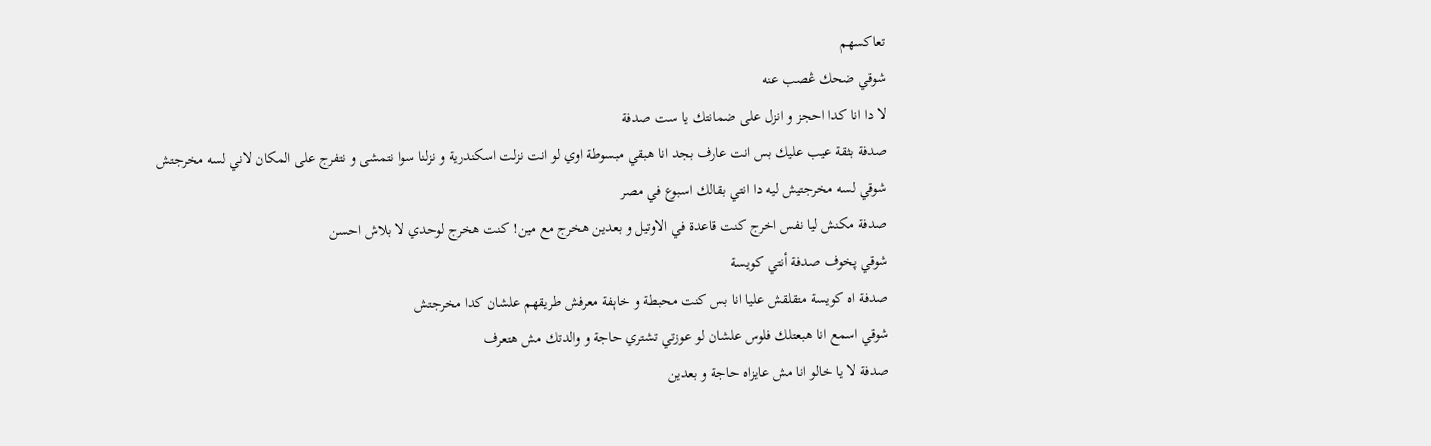تعاكسهم
شوقي ضحك ڠصب عنه
لا دا انا كدا احجز و انزل على ضمانتك يا ست صدفة
صدفة بثقة عيب عليك بس انت عارف بجد انا هبقي مبسوطة اوي لو انت نزلت اسكندرية و نزلنا سوا نتمشى و نتفرج على المكان لاني لسه مخرجتش
شوقي لسه مخرجتيش ليه دا انتي بقالك اسبوع في مصر
صدفة مكنش ليا نفس اخرج كنت قاعدة في الاوتيل و بعدين هخرج مع مين! كنت هخرج لوحدي لا بلاش احسن
شوقي پخوف صدفة أنتي كويسة
صدفة اه كويسة متقلقش عليا انا بس كنت محبطة و خاېفة معرفش طريقهم علشان كدا مخرجتش
شوقي اسمع انا هبعتلك فلوس علشان لو عوزتي تشتري حاجة و والدتك مش هتعرف
صدفة لا يا خالو انا مش عايزاه حاجة و بعدين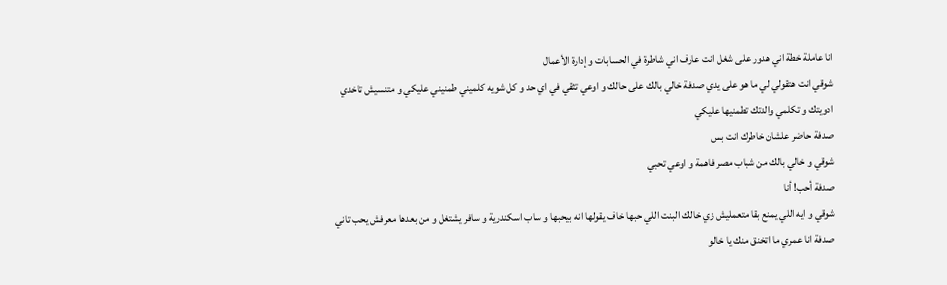انا عاملة خطة اني هدور على شغل انت عارف اني شاطرة في الحسابات و إدارة الأعمال
شوقي انت هتقولي لي ما هو على يدي صدفة خالي بالك على حالك و اوعي تثقي في اي حد و كل شويه كلميني طمنيني عليكي و متنسيش تاخدي ادويتك و تكلمي والدتك تطمنيها عليكي
صدفة حاضر علشان خاطرك انت بس
شوقي و خالي بالك من شباب مصر فاهمة و اوعي تحبي
صدفة أحب! أنا
شوقي و ايه اللي يمنع بقا متعمليش زي خالك البنت اللي حبها خاف يقولها انه بيحبها و ساب اسكندرية و سافر يشتغل و من بعدها معرفش يحب تاني
صدفة انا عمري ما اتخنق منك يا خالو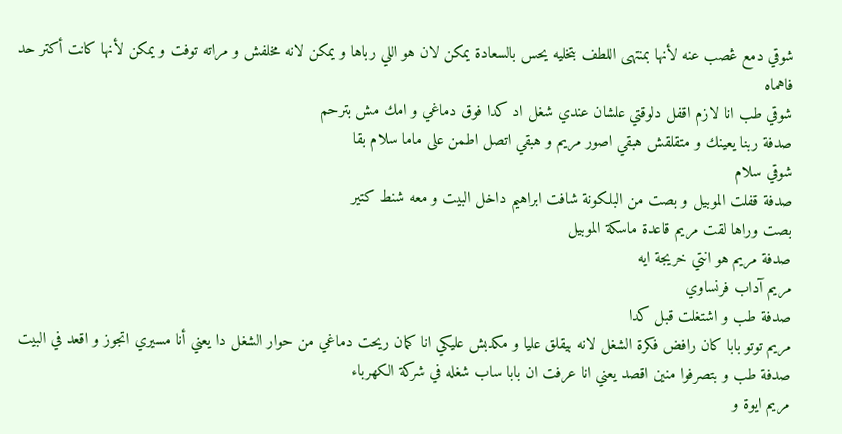شوقي دمع ڠصب عنه لأنها بمنتهى اللطف بتخليه يحس بالسعادة يمكن لان هو اللي رباها و يمكن لانه مخلفش و مراته توفت و يمكن لأنها كانت أكتر حد فاهماه
شوقي طب انا لازم اقفل دلوقتي علشان عندي شغل اد كدا فوق دماغي و امك مش بترحم
صدفة ربنا يعينك و متقلقش هبقي اصور مريم و هبقي اتصل اطمن على ماما سلام بقا
شوقي سلام
صدفة قفلت الموبيل و بصت من البلكونة شافت ابراهيم داخل البيت و معه شنط كتير
بصت وراها لقت مريم قاعدة ماسكة الموبيل
صدفة مريم هو انتي خريجة ايه
مريم آداب فرنساوي
صدفة طب و اشتغلت قبل كدا
مريم توتو بابا كان رافض فكرة الشغل لانه بيقلق عليا و مكدبش عليكي انا كمان ريحت دماغي من حوار الشغل دا يعني أنا مسيري اتجوز و اقعد في البيت
صدفة طب و بتصرفوا منين اقصد يعني انا عرفت ان بابا ساب شغله في شركة الكهرباء
مريم ايوة و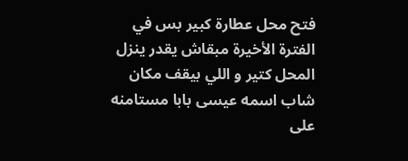فتح محل عطارة كبير بس في الفترة الأخيرة مبقاش يقدر ينزل المحل كتير و اللي بيقف مكان شاب اسمه عيسى بابا مستامنه على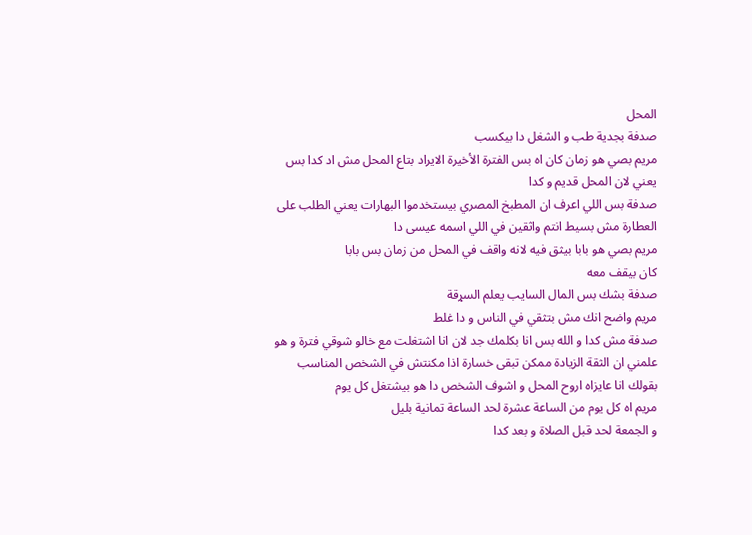المحل
صدفة بجدية طب و الشغل دا بيكسب
مريم بصي هو زمان كان اه بس الفترة الأخيرة الايراد بتاع المحل مش اد كدا بس يعني لان المحل قديم و كدا
صدفة بس اللي اعرف ان المطبخ المصري بيستخدموا البهارات يعني الطلب على العطارة مش بسيط انتم واثقين في اللي اسمه عيسى دا
مريم بصي هو بابا بيثق فيه لانه واقف في المحل من زمان بس بابا
كان بيقف معه
صدفة بشك بس المال السايب يعلم السړقة
مريم واضح انك مش بتثقي في الناس و دا غلط
صدفة مش كدا و الله بس انا بكلمك جد لان انا اشتغلت مع خالو شوقي فترة و هو علمني ان الثقة الزيادة ممكن تبقى خسارة اذا مكنتش في الشخص المناسب بقولك انا عايزاه اروح المحل و اشوف الشخص دا هو بيشتغل كل يوم
مريم اه كل يوم من الساعة عشرة لحد الساعة تمانية بليل
و الجمعة لحد قبل الصلاة و بعد كدا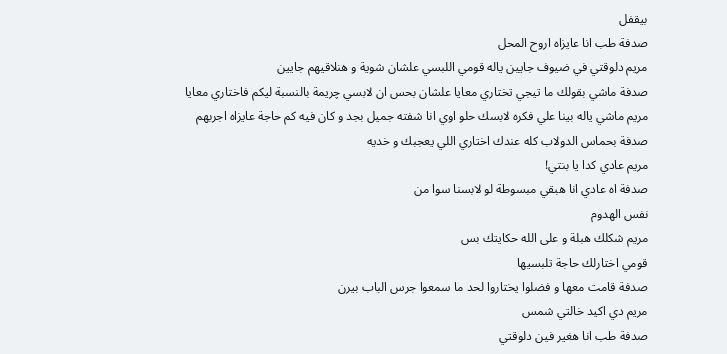بيقفل
صدفة طب انا عايزاه اروح المحل
مريم دلوقتي في ضيوف جايين ياله قومي اللبسي علشان شوية و هنلاقيهم جايين
صدفة ماشي بقولك ما تيجي تختاري معايا علشان بحس ان لابسي چريمة بالنسبة ليكم فاختاري معايا
مريم ماشي ياله بينا علي فكره لابسك حلو اوي انا شفته جميل بجد و كان فيه كم حاجة عايزاه اجربهم
صدفة بحماس الدولاب كله عندك اختاري اللي يعجبك و خديه
مريم عادي كدا يا بنتي!
صدفة اه عادي انا هبقي مبسوطة لو لابسنا سوا من
نفس الهدوم
مريم شكلك هبلة و على الله حكايتك بس
قومي اختارلك حاجة تلبسيها
صدفة قامت معها و فضلوا يختاروا لحد ما سمعوا جرس الباب بيرن
مريم دي اكيد خالتي شمس
صدفة طب انا هغير فين دلوقتي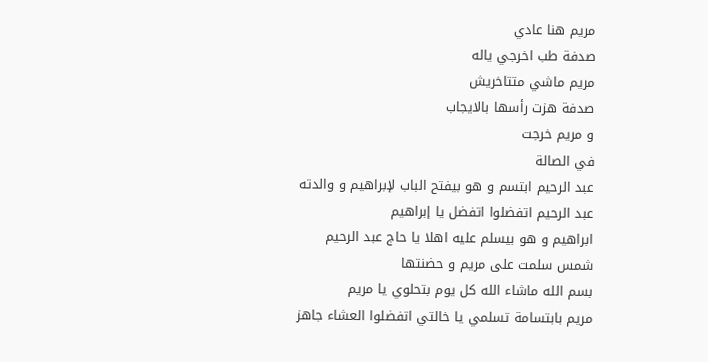مريم هنا عادي
صدفة طب اخرجي ياله
مريم ماشي متتاخريش
صدفة هزت رأسها بالايجاب
و مريم خرجت
في الصالة
عبد الرحيم ابتسم و هو بيفتح الباب لإبراهيم و والدته
عبد الرحيم اتفضلوا اتفضل يا إبراهيم
ابراهيم و هو بيسلم عليه اهلا يا حاج عبد الرحيم
شمس سلمت على مريم و حضنتها
بسم الله ماشاء الله كل يوم بتحلوي يا مريم
مريم بابتسامة تسلمي يا خالتي اتفضلوا العشاء جاهز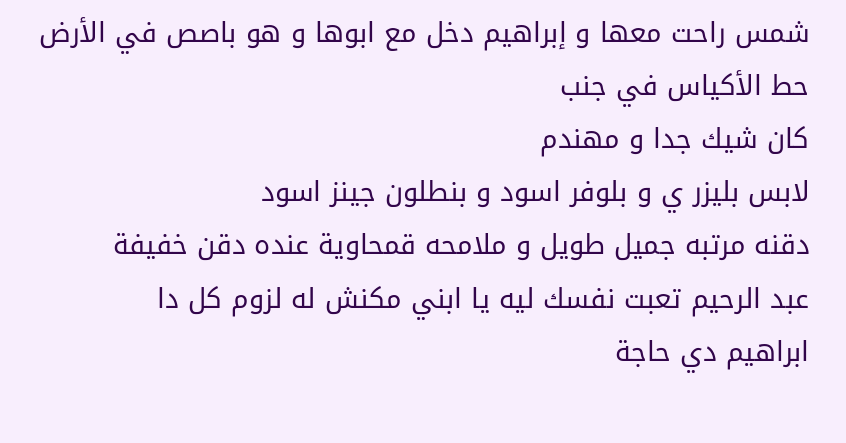شمس راحت معها و إبراهيم دخل مع ابوها و هو باصص في الأرض حط الأكياس في جنب
كان شيك جدا و مهندم
لابس بليزر ي و بلوفر اسود و بنطلون جينز اسود
دقنه مرتبه جميل طويل و ملامحه قمحاوية عنده دقن خفيفة
عبد الرحيم تعبت نفسك ليه يا ابني مكنش له لزوم كل دا
ابراهيم دي حاجة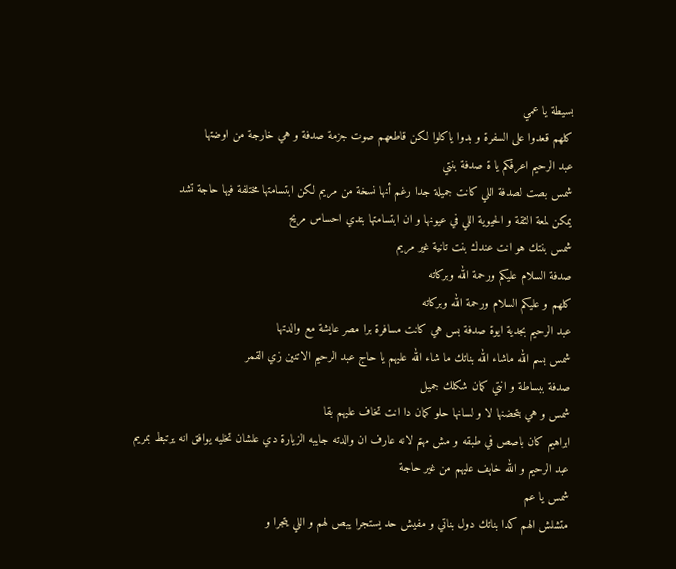بسيطة يا عمي
كلهم قعدوا على السفرة و بدوا ياكلوا لكن قاطعهم صوت جزمة صدفة و هي خارجة من اوضتها
عبد الرحيم اعرفكم يا ة صدفة بنتي
شمس بصت لصدفة اللي كانت جميلة جدا رغم أنها نسخة من مريم لكن ابتسامتها مختلفة فيها حاجة تشد
يمكن لمعة الثقة و الحيوية اللي في عيونها و ان ابتسامتها بتدي احساس مريح
شمس بنتك هو انت عندك بنت تانية غير مريم
صدفة السلام عليكم ورحمة الله وبركاته
كلهم و عليكم السلام ورحمة الله وبركاته
عبد الرحيم بجدية ايوة صدفة بس هي كانت مسافرة برا مصر عايشة مع والدتها
شمس بسم الله ماشاء الله بناتك ما شاء الله عليهم يا حاج عبد الرحيم الاتنين زي القمر
صدفة ببساطة و انتي كمان شكلك جميل
شمس و هي بتحضنها لا و لسانها حلو كمان دا انت تخاف عليهم بقا
ابراهيم كان باصص في طبقه و مش مهتم لانه عارف ان والدته جايبه الزيارة دي علشان تخليه يوافق انه يرتبط بمريم
عبد الرحيم و الله خاېف عليهم من غير حاجة
شمس يا عم
متشلش الهم كدا بناتك دول بناتي و مفيش حد يستجرا يبص لهم و اللي يتجرا و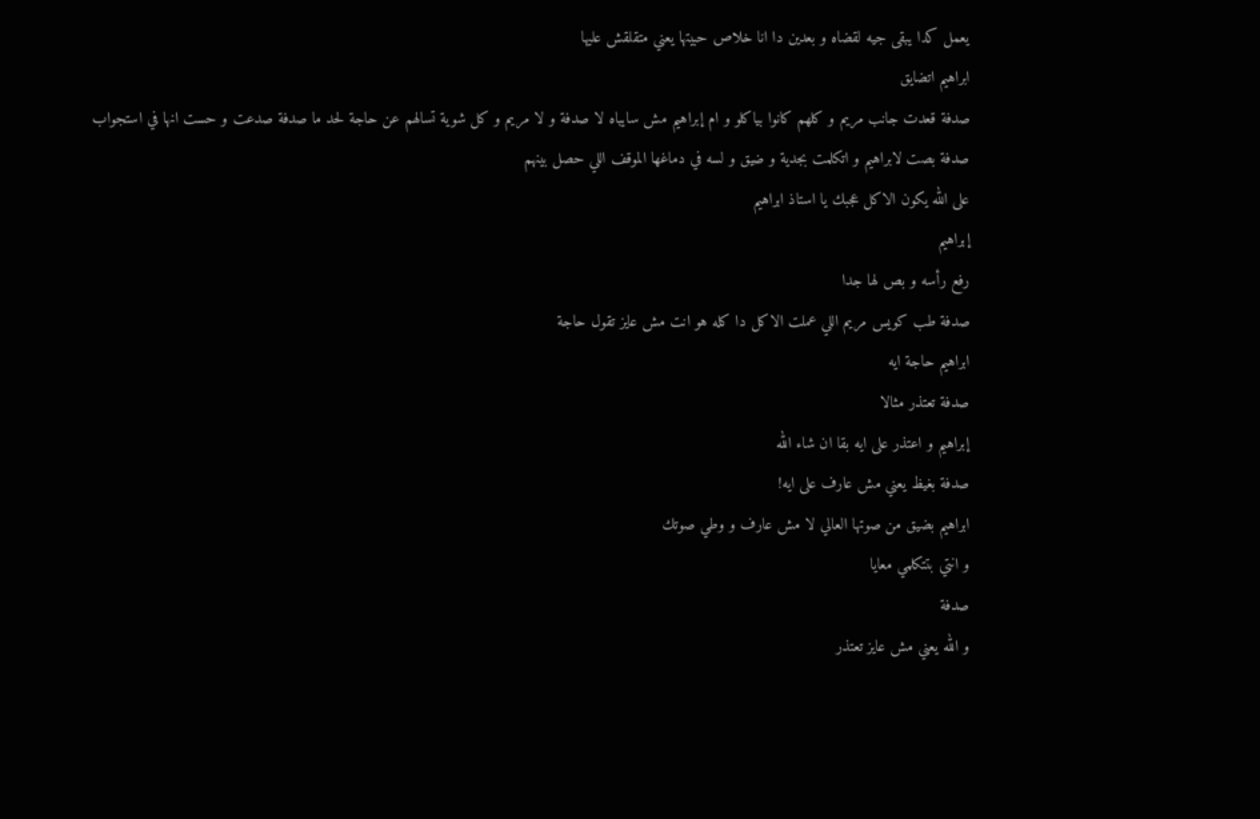يعمل كدا يبقى جيه لقضاه و بعدين دا انا خلاص حبيتها يعني متقلقش عليها
ابراهيم اتضايق
صدفة قعدت جانب مريم و كلهم كانوا بياكلو و ام إبراهيم مش سايباه لا صدفة و لا مريم و كل شوية تسالهم عن حاجة لحد ما صدفة صدعت و حست انها في استجواب
صدفة بصت لابراهيم و اتكلمت بجدية و ضيق و لسه في دماغها الموقف اللي حصل بينهم
على الله يكون الاكل عجبك يا استاذ ابراهيم
إبراهيم
رفع رأسه و بص لها جدا
صدفة طب كويس مريم اللي عملت الاكل دا كله هو انت مش عايز تقول حاجة
ابراهيم حاجة ايه
صدفة تعتذر مثالا
إبراهيم و اعتذر على ايه بقا ان شاء الله
صدفة بغيظ يعني مش عارف على ايه!
ابراهيم بضيق من صوتها العالي لا مش عارف و وطي صوتك
و انتي بتتكلمي معايا
صدفة
و الله يعني مش عايز تعتذر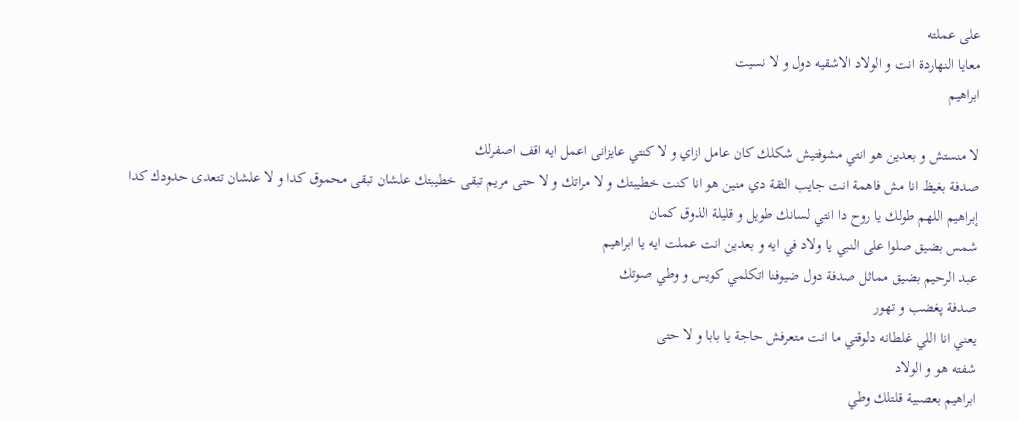على عملته
معايا النهاردة انت و الولاد الاشقيه دول و لا نسيت
ابراهيم

لا منستش و بعدين هو انتي مشوفتيش شكلك كان عامل ازاي و لا كنتي عايزانى اعمل ايه اقف اصفرلك
صدفة بغيظ انا مش فاهمة انت جايب الثقة دي منين هو انا كنت خطيبتك و لا مراتك و لا حتى مريم تبقى خطيبتك علشان تبقى محموق كدا و لا علشان تتعدى حدودك كدا
إبراهيم اللهم طولك يا روح دا انتي لسانك طويل و قليلة الذوق كمان
شمس بضيق صلوا على النبي يا ولاد في ايه و بعدين انت عملت ايه يا ابراهيم
عبد الرحيم بضيق مماثل صدفة دول ضيوفنا اتكلمي كويس و وطي صوتك
صدفة پغضب و تهور
يعني انا اللي غلطانه دلوقتي ما انت متعرفش حاجة يا بابا و لا حتى
شفته هو و الولاد
ابراهيم بعصبية قلتلك وطي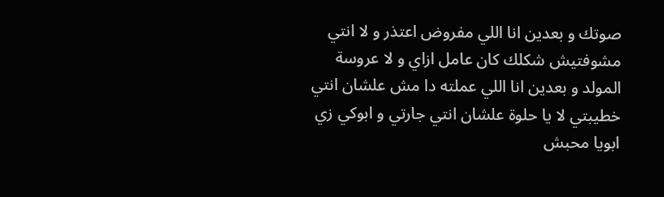صوتك و بعدين انا اللي مفروض اعتذر و لا انتي مشوفتيش شكلك كان عامل ازاي و لا عروسة المولد و بعدين انا اللي عملته دا مش علشان انتي خطيبتي لا يا حلوة علشان انتي جارتي و ابوكي زي ابويا محبش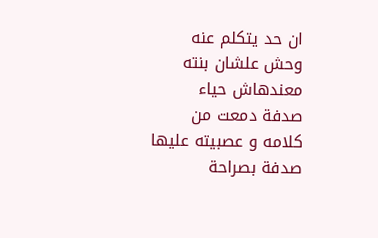ان حد يتكلم عنه وحش علشان بنته معندهاش حياء
صدفة دمعت من كلامه و عصبيته عليها
صدفة بصراحة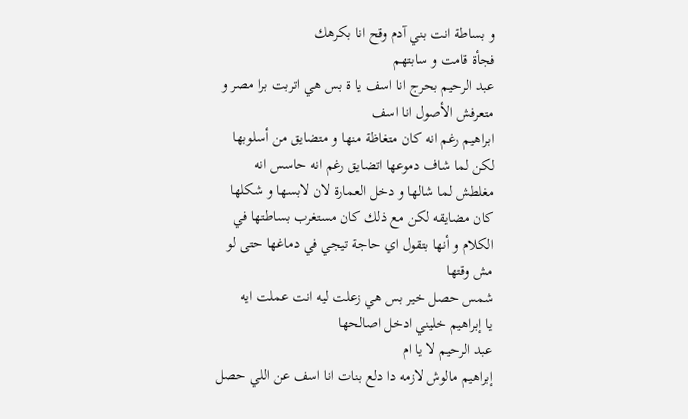و بساطة انت بني آدم وقح انا بكرهك
فجأة قامت و سابتهم
عبد الرحيم بحرج انا اسف يا ة بس هي اتربت برا مصر و متعرفش الأصول انا اسف
ابراهيم رغم انه كان متغاظة منها و متضايق من أسلوبها لكن لما شاف دموعها اتضايق رغم انه حاسس انه مغلطش لما شالها و دخل العمارة لان لابسها و شكلها كان مضايقه لكن مع ذلك كان مستغرب بساطتها في الكلام و أنها بتقول اي حاجة تيجي في دماغها حتى لو مش وقتها
شمس حصل خير بس هي زعلت ليه انت عملت ايه
يا إبراهيم خليني ادخل اصالحها
عبد الرحيم لا يا ام
إبراهيم مالوش لازمه دا دلع بنات انا اسف عن اللي حصل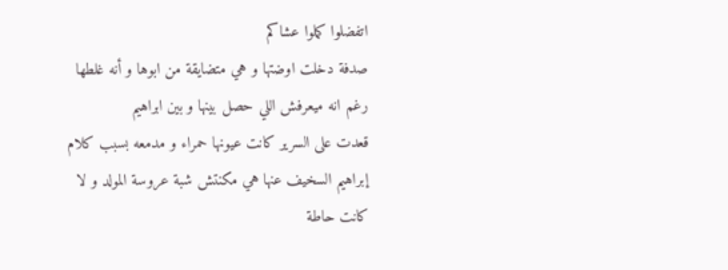اتفضلوا كملوا عشاكم
صدفة دخلت اوضتها و هي متضايقة من ابوها و أنه غلطها رغم انه ميعرفش اللي حصل بينها و بين ابراهيم
قعدت على السرير كانت عيونها حمراء و مدمعه بسبب كلام إبراهيم السخيف عنها هي مكنتش شبة عروسة المولد و لا كانت حاطة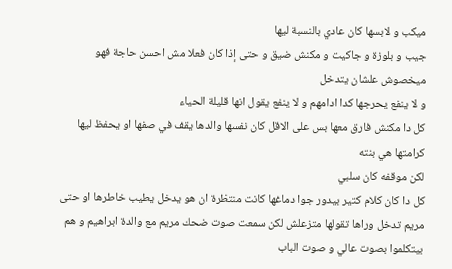ميكب و لابسها كان عادي بالنسبة ليها
جيب و بلوزة و جاكيت و مكنش ضيق و حتى إذا كان فعلا مش احسن حاجة فهو ميخصوش علشان يتدخل
و لا ينفع يحرجها كدا ادامهم و لا ينفع يقول انها قليلة الحياء
كل دا مكنش فارق معها بس على الاقل كان نفسها والدها يقف في صفها او يحفظ ليها كرامتها هي بنته
لكن موقفه كان سلبي
كل دا كان كلام كتير بيدور جوا دماغها كانت منتظرة ان هو يدخل يطيب خاطرها او حتى مريم تدخل وراها تقولها متزعلش لكن سمعت صوت ضحك مريم مع والدة ابراهيم و هم بيتكلموا بصوت عالي و صوت الباب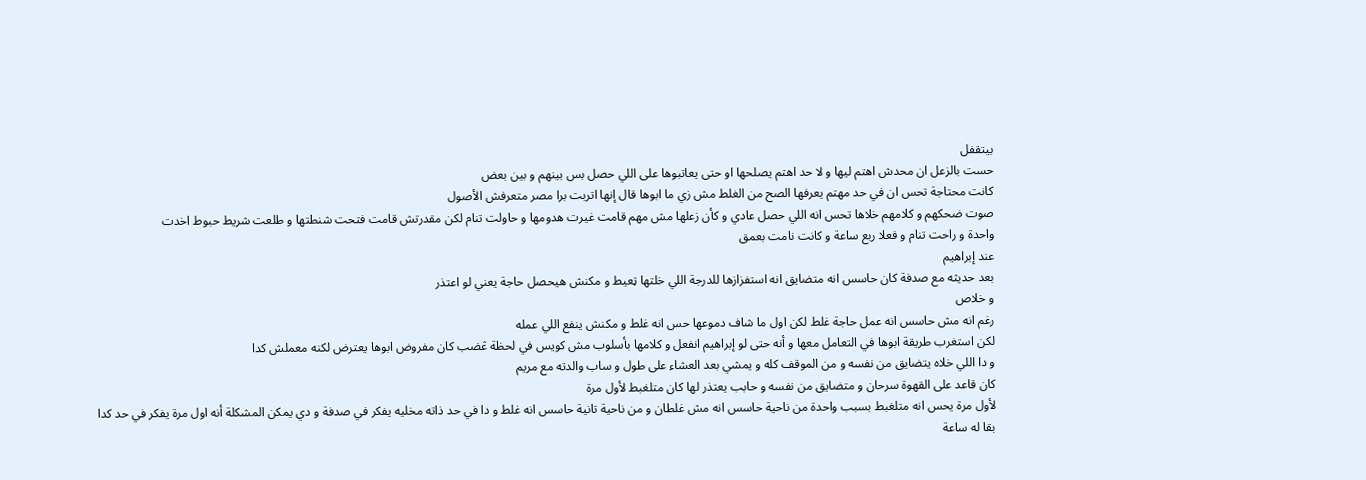بيتقفل
حست بالزعل ان محدش اهتم ليها و لا حد اهتم يصلحها او حتى يعاتبوها على اللي حصل بس بينهم و بين بعض
كانت محتاجة تحس ان في حد مهتم يعرفها الصح من الغلط مش زي ما ابوها قال إنها اتربت برا مصر متعرفش الأصول
صوت ضحكهم و كلامهم خلاها تحس انه اللي حصل عادي و كأن زعلها مش مهم قامت غيرت هدومها و حاولت تنام لكن مقدرتش قامت فتحت شنطتها و طلعت شريط حبوط اخدت
واحدة و راحت تنام و فعلا ربع ساعة و كانت نامت بعمق
عند إبراهيم
بعد حديثه مع صدفة كان حاسس انه متضايق انه استفزازها للدرجة اللي خلتها ټعيط و مكنش هيحصل حاجة يعني لو اعتذر
و خلاص
رغم انه مش حاسس انه عمل حاجة غلط لكن اول ما شاف دموعها حس انه غلط و مكنش ينفع اللي عمله
لكن استغرب طريقة ابوها في التعامل معها و أنه حتى لو إبراهيم انفعل و كلامها بأسلوب مش كويس في لحظة ڠضب كان مفروض ابوها يعترض لكنه معملش كدا
و دا اللي خلاه يتضايق من نفسه و من الموقف كله و يمشي بعد العشاء على طول و ساب والدته مع مريم
كان قاعد على القهوة سرحان و متضايق من نفسه و حابب يعتذر لها كان متلغبط لأول مرة
لأول مرة يحس انه متلغبط بسبب واحدة من ناحية حاسس انه مش غلطان و من ناحية تانية حاسس انه غلط و دا في حد ذاته مخليه يفكر في صدفة و دي يمكن المشكلة أنه اول مرة يفكر في حد كدا
بقا له ساعة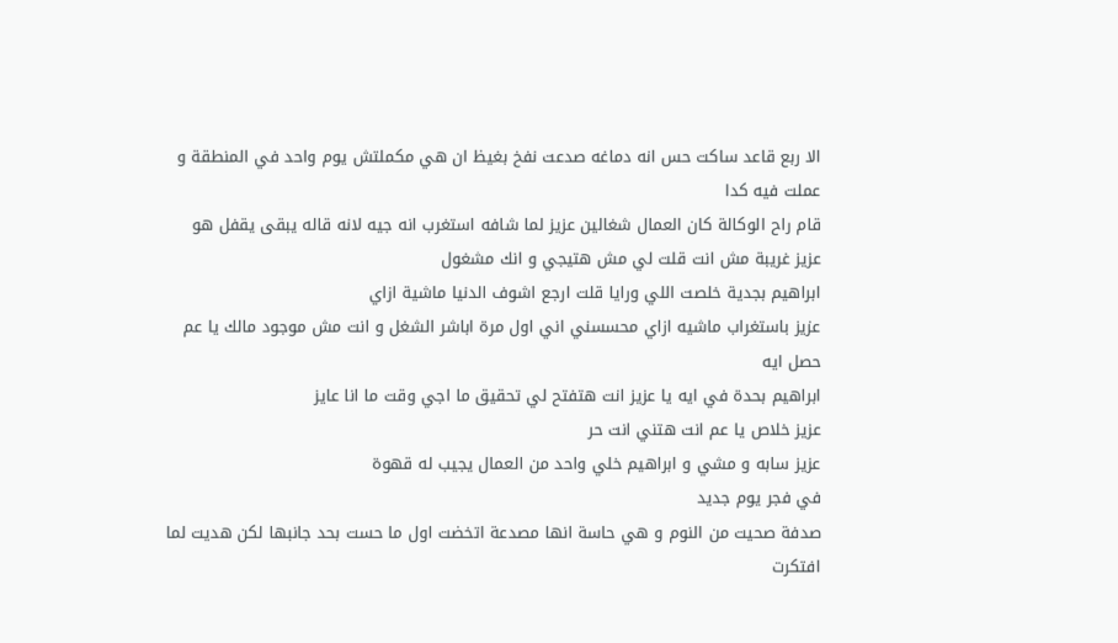الا ربع قاعد ساكت حس انه دماغه صدعت نفخ بغيظ ان هي مكملتش يوم واحد في المنطقة و عملت فيه كدا
قام راح الوكالة كان العمال شغالين عزيز لما شافه استغرب انه جيه لانه قاله يبقى يقفل هو
عزيز غريبة مش انت قلت لي مش هتيجي و انك مشغول
ابراهيم بجدية خلصت اللي ورايا قلت ارجع اشوف الدنيا ماشية ازاي
عزيز باستغراب ماشيه ازاي محسسني اني اول مرة اباشر الشغل و انت مش موجود مالك يا عم حصل ايه
ابراهيم بحدة في ايه يا عزيز انت هتفتح لي تحقيق ما اجي وقت ما انا عايز
عزيز خلاص يا عم انت هتني انت حر
عزيز سابه و مشي و ابراهيم خلي واحد من العمال يجيب له قهوة
في فجر يوم جديد
صدفة صحيت من النوم و هي حاسة انها مصدعة اتخضت اول ما حست بحد جانبها لكن هديت لما افتكرت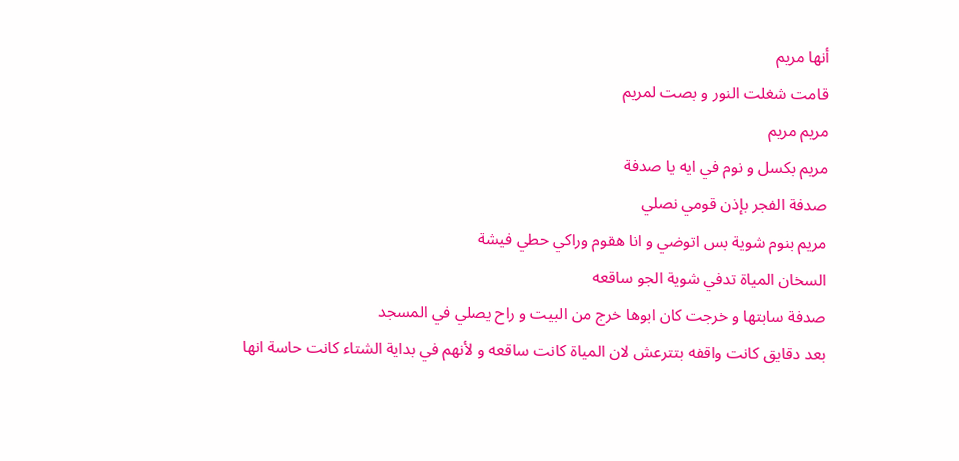أنها مريم
قامت شغلت النور و بصت لمريم
مريم مريم
مريم بكسل و نوم في ايه يا صدفة
صدفة الفجر بإذن قومي نصلي
مريم بنوم شوية بس اتوضي و انا هقوم وراكي حطي فيشة
السخان المياة تدفي شوية الجو ساقعه
صدفة سابتها و خرجت كان ابوها خرج من البيت و راح يصلي في المسجد
بعد دقايق كانت واقفه بتترعش لان المياة كانت ساقعه و لأنهم في بداية الشتاء كانت حاسة انها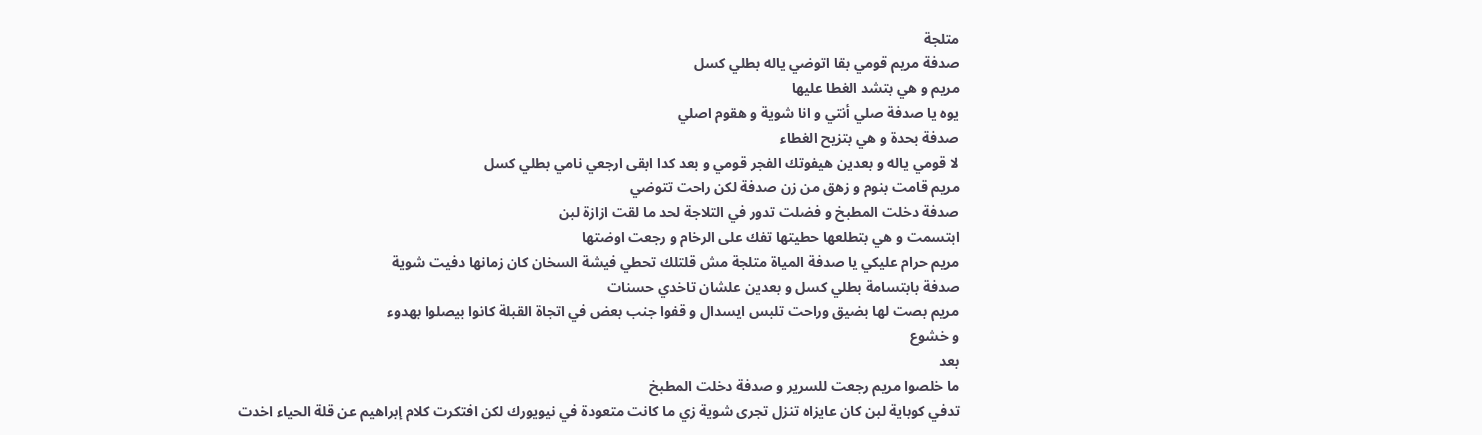متلجة
صدفة مريم قومي بقا اتوضي ياله بطلي كسل
مريم و هي بتشد الغطا عليها
يوه يا صدفة صلي أنتي و انا شوية و هقوم اصلي
صدفة بحدة و هي بتزيح الغطاء
لا قومي ياله و بعدين هيفوتك الفجر قومي و بعد كدا ابقى ارجعي نامي بطلي كسل
مريم قامت بنوم و زهق من زن صدفة لكن راحت تتوضي
صدفة دخلت المطبخ و فضلت تدور في التلاجة لحد ما لقت ازازة لبن
ابتسمت و هي بتطلعها حطيتها تفك على الرخام و رجعت اوضتها
مريم حرام عليكي يا صدفة المياة متلجة مش قلتلك تحطي فيشة السخان كان زمانها دفيت شوية
صدفة بابتسامة بطلي كسل و بعدين علشان تاخدي حسنات
مريم بصت لها بضيق وراحت تلبس ايسدال و قفوا جنب بعض في اتجاة القبلة كانوا بيصلوا بهدوء
و خشوع
بعد
ما خلصوا مريم رجعت للسرير و صدفة دخلت المطبخ
تدفي كوباية لبن كان عايزاه تنزل تجرى شوية زي ما كانت متعودة في نيويورك لكن افتكرت كلام إبراهيم عن قلة الحياء اخدت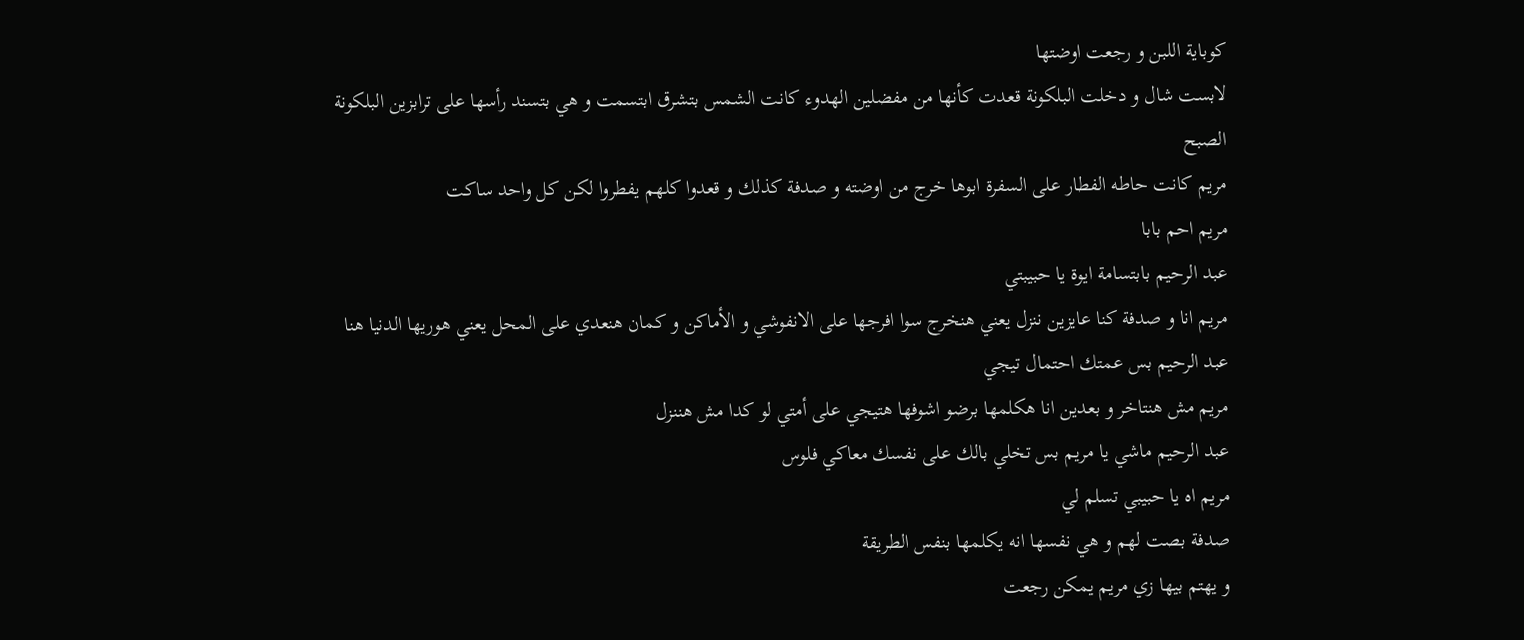كوباية اللبن و رجعت اوضتها
لابست شال و دخلت البلكونة قعدت كأنها من مفضلين الهدوء كانت الشمس بتشرق ابتسمت و هي بتسند رأسها على ترابزين البلكونة
الصبح
مريم كانت حاطه الفطار على السفرة ابوها خرج من اوضته و صدفة كذلك و قعدوا كلهم يفطروا لكن كل واحد ساكت
مريم احم بابا
عبد الرحيم بابتسامة ايوة يا حبيبتي
مريم انا و صدفة كنا عايزين ننزل يعني هنخرج سوا افرجها على الانفوشي و الأماكن و كمان هنعدي على المحل يعني هوريها الدنيا هنا
عبد الرحيم بس عمتك احتمال تيجي
مريم مش هنتاخر و بعدين انا هكلمها برضو اشوفها هتيجي على أمتي لو كدا مش هننزل
عبد الرحيم ماشي يا مريم بس تخلي بالك على نفسك معاكي فلوس
مريم اه يا حبيبي تسلم لي
صدفة بصت لهم و هي نفسها انه يكلمها بنفس الطريقة
و يهتم بيها زي مريم يمكن رجعت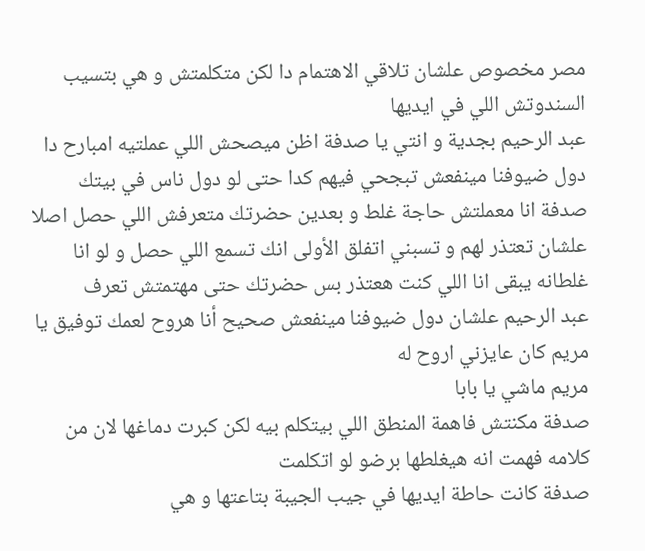مصر مخصوص علشان تلاقي الاهتمام دا لكن متكلمتش و هي بتسيب السندوتش اللي في ايديها
عبد الرحيم بجدية و انتي يا صدفة اظن ميصحش اللي عملتيه امبارح دا دول ضيوفنا مينفعش تبجحي فيهم كدا حتى لو دول ناس في بيتك
صدفة انا معملتش حاجة غلط و بعدين حضرتك متعرفش اللي حصل اصلا علشان تعتذر لهم و تسبني اتفلق الأولى انك تسمع اللي حصل و لو انا غلطانه يبقى انا اللي كنت هعتذر بس حضرتك حتى مهتمتش تعرف
عبد الرحيم علشان دول ضيوفنا مينفعش صحيح أنا هروح لعمك توفيق يا مريم كان عايزني اروح له
مريم ماشي يا بابا
صدفة مكنتش فاهمة المنطق اللي بيتكلم بيه لكن كبرت دماغها لان من كلامه فهمت انه هيغلطها برضو لو اتكلمت
صدفة كانت حاطة ايديها في جيب الجيبة بتاعتها و هي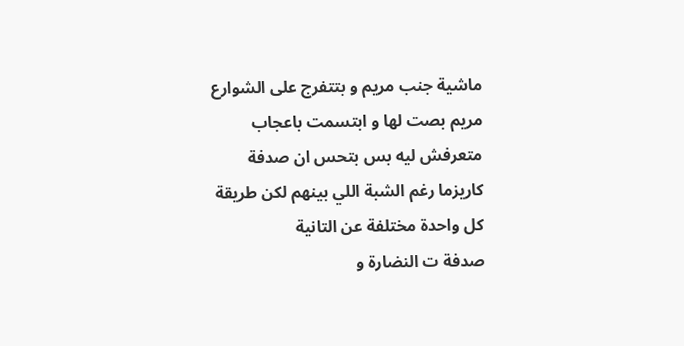ماشية جنب مريم و بتتفرج على الشوارع
مريم بصت لها و ابتسمت باعجاب متعرفش ليه بس بتحس ان صدفة كاريزما رغم الشبة اللي بينهم لكن طريقة كل واحدة مختلفة عن التانية
صدفة ت النضارة و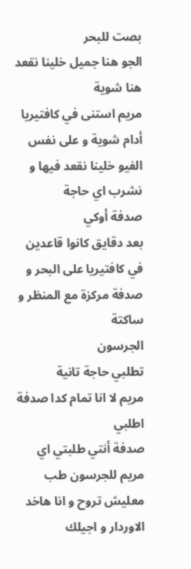بصت للبحر
الجو هنا جميل خلينا نقعد هنا شوية
مريم استنى في كافتيريا أدام شوية و على نفس الفيو خلينا نقعد فيها و نشرب اي حاجة
صدفة أوكي
بعد دقايق كانوا قاعدين في كافتيريا على البحر و صدفة مركزة مع المنظر و ساكتة
الجرسون
تطلبي حاجة تانية
مريم لا انا تمام كدا صدفة اطلبي
صدفة أنتي طلبتي اي
مريم للجرسون طب معليش تروح و انا هاخد الاوردار و اجيلك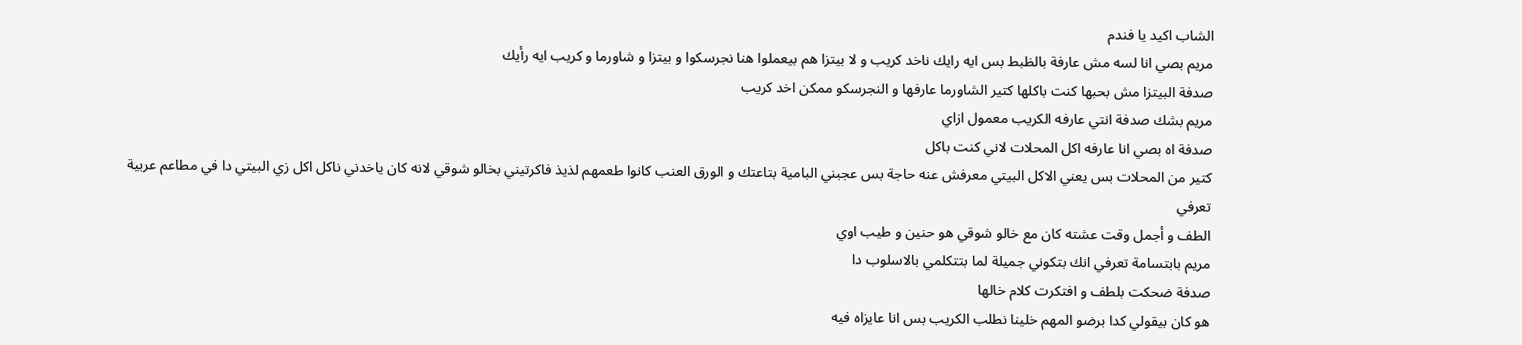الشاب اكيد يا فندم
مريم بصي انا لسه مش عارفة بالظبط بس ايه رايك ناخد كريب و لا بيتزا هم بيعملوا هنا نجرسكوا و بيتزا و شاورما و كريب ايه رأيك
صدفة البيتزا مش بحبها كنت باكلها كتير الشاورما عارفها و النجرسكو ممكن اخد كريب
مريم بشك صدفة انتي عارفه الكريب معمول ازاي
صدفة اه بصي انا عارفه اكل المحلات لاني كنت باكل
كتير من المحلات بس يعني الاكل البيتي معرفش عنه حاجة بس عجبني البامية بتاعتك و الورق العنب كانوا طعمهم لذيذ فاكرتيني بخالو شوقي لانه كان ياخدني ناكل اكل زي البيتي دا في مطاعم عربية تعرفي
الطف و أجمل وقت عشته كان مع خالو شوقي هو حنين و طيب اوي
مريم بابتسامة تعرفي انك بتكوني جميلة لما بتتكلمي بالاسلوب دا
صدفة ضحكت بلطف و افتكرت كلام خالها
هو كان بيقولي كدا برضو المهم خلينا نطلب الكريب بس انا عايزاه فيه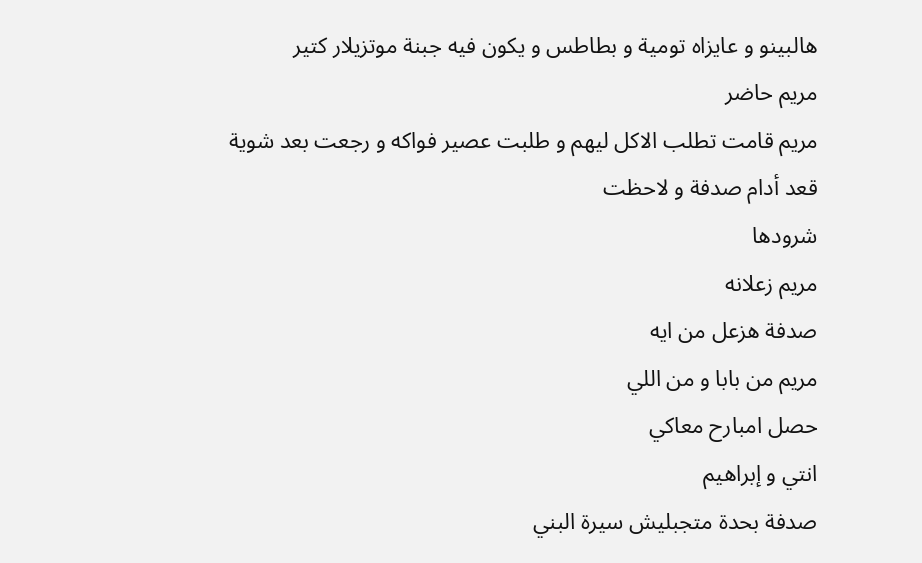هالبينو و عايزاه تومية و بطاطس و يكون فيه جبنة موتزيلار كتير
مريم حاضر
مريم قامت تطلب الاكل ليهم و طلبت عصير فواكه و رجعت بعد شوية
قعد أدام صدفة و لاحظت
شرودها
مريم زعلانه
صدفة هزعل من ايه
مريم من بابا و من اللي
حصل امبارح معاكي
انتي و إبراهيم
صدفة بحدة متجبليش سيرة البني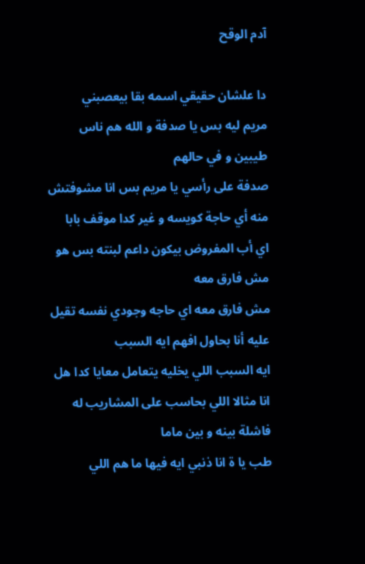آدم الوقح

دا علشان حقيقي اسمه بقا بيعصبني
مريم ليه بس يا صدفة و الله هم ناس طيبين و في حالهم
صدفة على رأسي يا مريم بس انا مشوفتش منه أي حاجة كويسه و غير كدا موقف بابا
اي أب المفروض بيكون داعم لبنته بس هو مش فارق معه
مش فارق معه اي حاجه وجودي نفسه تقيل عليه أنا بحاول افهم ايه السبب
ايه السبب اللي يخليه يتعامل معايا كدا هل انا مثالا اللي بحاسب على المشاريب له فاشلة بينه و بين ماما
طب يا ة انا ذنبي ايه فيها ما هم اللي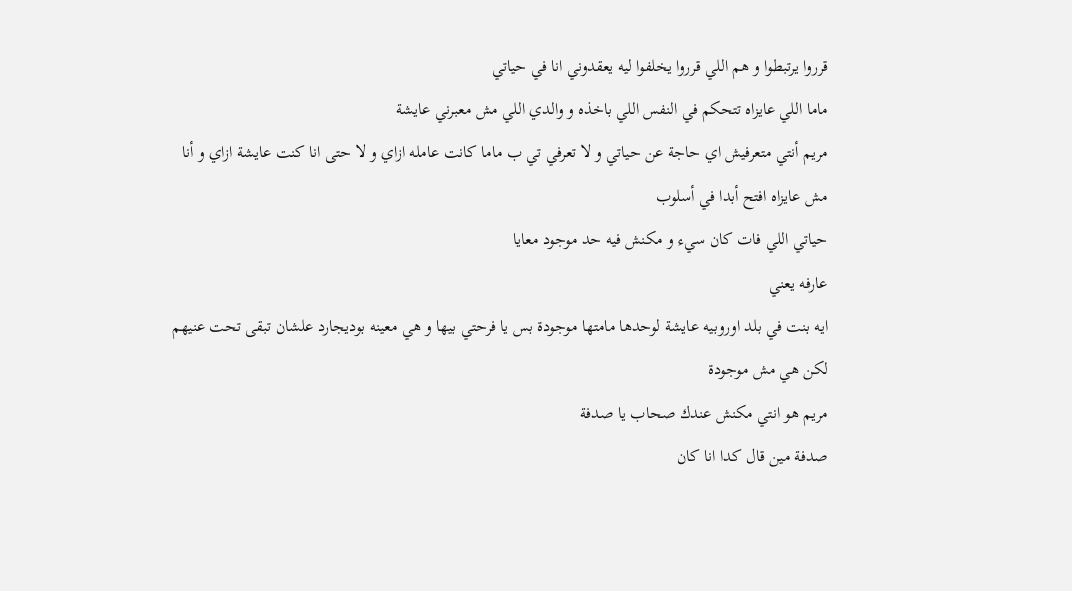قرروا يرتبطوا و هم اللي قرروا يخلفوا ليه يعقدوني انا في حياتي
ماما اللي عايزاه تتحكم في النفس اللي باخذه و والدي اللي مش معبرني عايشة
مريم أنتي متعرفيش اي حاجة عن حياتي و لا تعرفي تي ب ماما كانت عامله ازاي و لا حتى انا كنت عايشة ازاي و أنا مش عايزاه افتح أبدا في أسلوب
حياتي اللي فات كان سيء و مكنش فيه حد موجود معايا
عارفه يعني
ايه بنت في بلد اوروبيه عايشة لوحدها مامتها موجودة بس يا فرحتي بيها و هي معينه بوديجارد علشان تبقى تحت عنيهم لكن هي مش موجودة
مريم هو انتي مكنش عندك صحاب يا صدفة
صدفة مين قال كدا انا كان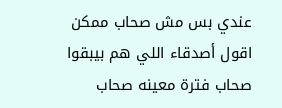عندي بس مش صحاب ممكن اقول أصدقاء اللي هم بيبقوا صحاب فترة معينه صحاب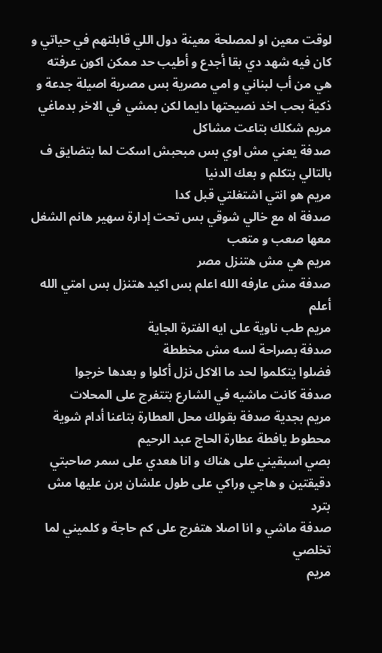لوقت معين او لمصلحة معينة دول اللي قابلتهم في حياتي و كان فيه شهد دي بقا أجدع و أطيب حد ممكن اكون عرفته
هي من أب لبناني و امي مصرية بس مصرية اصيلة جدعة و ذكية بحب اخد نصيحتها دايما لكن بمشي في الاخر بدماغي
مريم شكلك بتاعت مشاكل
صدفة يعني مش اوي بس مبحبش اسكت لما بتضايق ف بالتالي بتكلم و بعك الدنيا
مريم هو انتي اشتغلتي قبل كدا
صدفة اه مع خالي شوقي بس تحت إدارة سهير هانم الشغل معها صعب و متعب
مريم هي مش هتنزل مصر
صدفة مش عارفه الله اعلم بس اكيد هتنزل بس امتي الله أعلم
مريم طب ناوية على ايه الفترة الجاية
صدفة بصراحة لسه مش مخططة
فضلوا يتكلموا لحد ما الاكل نزل أكلوا و بعدها خرجوا
صدفة كانت ماشيه في الشارع بتتفرج على المحلات
مريم بجدية صدفة بقولك محل العطارة بتاعنا أدام شوية محطوط يافطة عطارة الحاج عبد الرحيم
بصي اسبقيني على هناك و انا هعدي على سمر صاحبتي دقيقتين و هاجي وراكي على طول علشان برن عليها مش بترد
صدفة ماشي و انا اصلا هتفرج على كم حاجة و كلميني لما تخلصي
مريم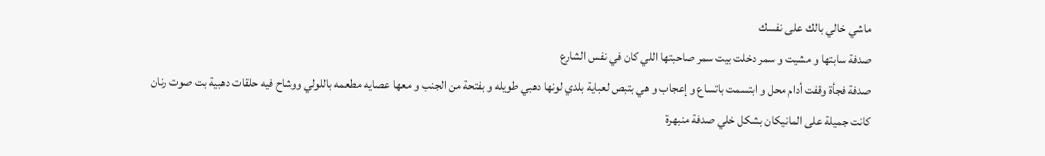ماشي خالي بالك على نفسك
صدفة سابتها و مشيت و سمر دخلت بيت سمر صاحبتها اللي كان في نفس الشارع
صدفة فجأة وقفت أدام محل و ابتسمت باتساع و إعجاب و هي بتبص لعباية بلدي لونها دهبي طويله و بفتحة من الجنب و معها عصايه مطعمه باللولي ووشاح فيه حلقات دهبية بت صوت رنان
كانت جميلة على المانيكان بشكل خلي صدفة منبهرة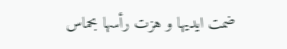ضمت ايديها و هزت رأسها بحماس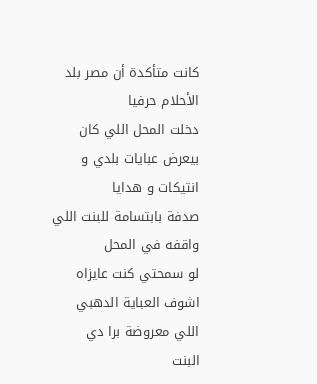كانت متأكدة أن مصر بلد الأحلام حرفيا
دخلت المحل اللي كان بيعرض عبايات بلدي و انتيكات و هدايا
صدفة بابتسامة للبنت اللي واقفه في المحل
لو سمحتي كنت عايزاه اشوف العباية الدهبي اللي معروضة برا دي
البنت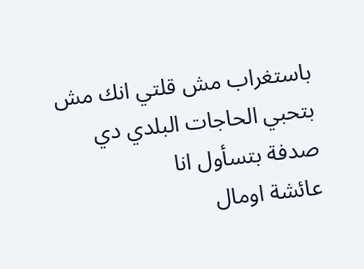باستغراب مش قلتي انك مش بتحبي الحاجات البلدي دي
صدفة بتسأول انا
عائشة اومال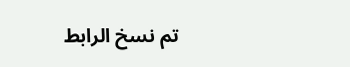تم نسخ الرابط